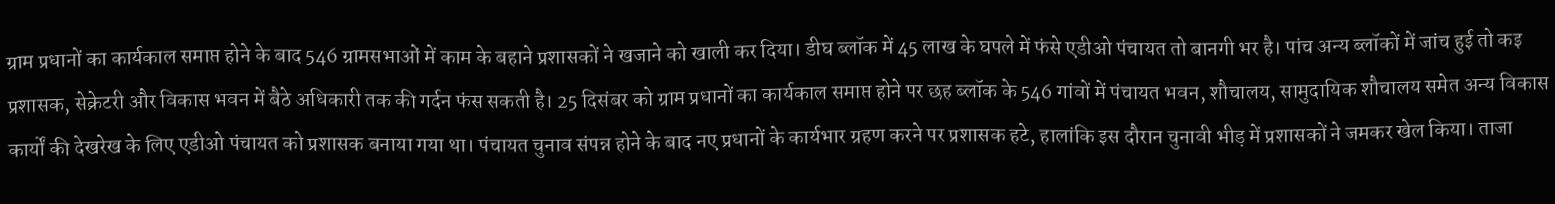ग्राम प्रधानों का कार्यकाल समाप्त होने के बाद 546 ग्रामसभाओं में काम के बहाने प्रशासकों ने खजाने को खाली कर दिया। डीघ ब्लॉक में 45 लाख के घपले में फंसे एडीओ पंचायत तो बानगी भर है। पांच अन्य ब्लॉकों में जांच हुई तो कइ प्रशासक, सेक्रेटरी और विकास भवन में बैठे अधिकारी तक की गर्दन फंस सकती है। 25 दिसंबर को ग्राम प्रधानों का कार्यकाल समाप्त होने पर छह ब्लॉक के 546 गांवों में पंचायत भवन, शौचालय, सामुदायिक शौचालय समेत अन्य विकास कार्यों की देखरेख के लिए एडीओ पंचायत को प्रशासक बनाया गया था। पंचायत चुनाव संपन्न होने के बाद नए प्रधानों के कार्यभार ग्रहण करने पर प्रशासक हटे, हालांकि इस दौरान चुनावी भीड़ में प्रशासकों ने जमकर खेल किया। ताजा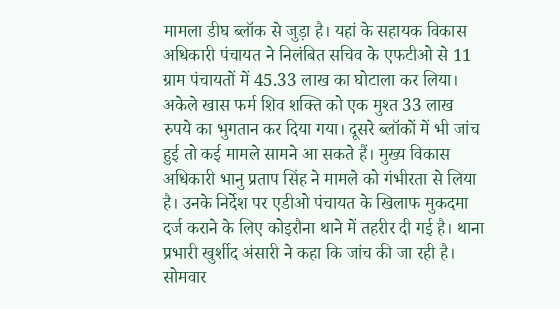मामला डीघ ब्लॉक से जुड़ा है। यहां के सहायक विकास अधिकारी पंचायत ने निलंबित सचिव के एफटीओ से 11 ग्राम पंचायतों में 45.33 लाख का घोटाला कर लिया। अकेले खास फर्म शिव शक्ति को एक मुश्त 33 लाख रुपये का भुगतान कर दिया गया। दूसरे ब्लॉकों में भी जांच हुई तो कई मामले सामने आ सकते हैं। मुख्य विकास अधिकारी भानु प्रताप सिंह ने मामले को गंभीरता से लिया है। उनके निर्देश पर एडीओ पंचायत के खिलाफ मुकदमा दर्ज कराने के लिए कोइरौना थाने में तहरीर दी गई है। थाना प्रभारी खुर्शीद अंसारी ने कहा कि जांच की जा रही है। सोमवार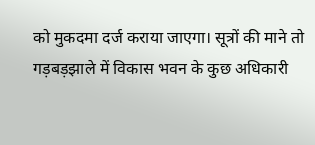को मुकदमा दर्ज कराया जाएगा। सूत्रों की माने तो गड़बड़झाले में विकास भवन के कुछ अधिकारी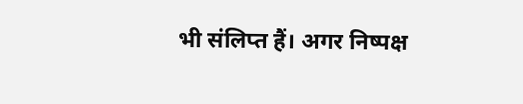भी संलिप्त हैं। अगर निष्पक्ष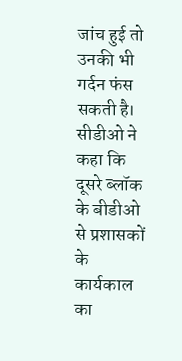जांच हुई तो उनकी भी गर्दन फंस सकती है। सीडीओ ने कहा कि दूसरे ब्लॉक के बीडीओ से प्रशासकों के कार्यकाल का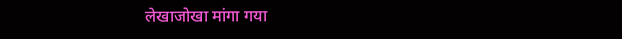लेखाजोखा मांगा गया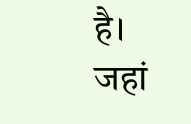है। जहां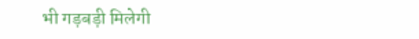भी गड़बड़ी मिलेगी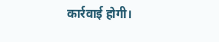कार्रवाई होगी।